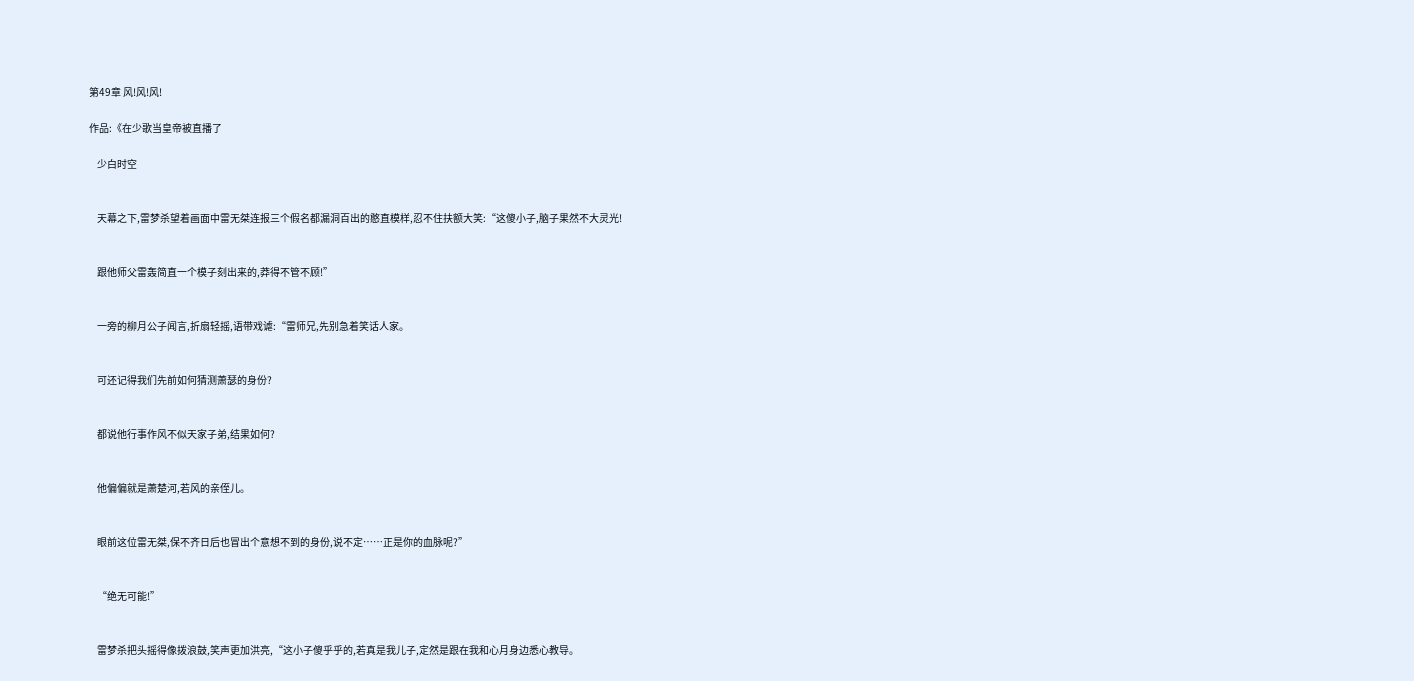第49章 风!风!风!

作品:《在少歌当皇帝被直播了

    少白时空


    天幕之下,雷梦杀望着画面中雷无桀连报三个假名都漏洞百出的憨直模样,忍不住扶额大笑:“这傻小子,脑子果然不大灵光!


    跟他师父雷轰简直一个模子刻出来的,莽得不管不顾!”


    一旁的柳月公子闻言,折扇轻摇,语带戏谑:“雷师兄,先别急着笑话人家。


    可还记得我们先前如何猜测萧瑟的身份?


    都说他行事作风不似天家子弟,结果如何?


    他偏偏就是萧楚河,若风的亲侄儿。


    眼前这位雷无桀,保不齐日后也冒出个意想不到的身份,说不定……正是你的血脉呢?”


    “绝无可能!”


    雷梦杀把头摇得像拨浪鼓,笑声更加洪亮,“这小子傻乎乎的,若真是我儿子,定然是跟在我和心月身边悉心教导。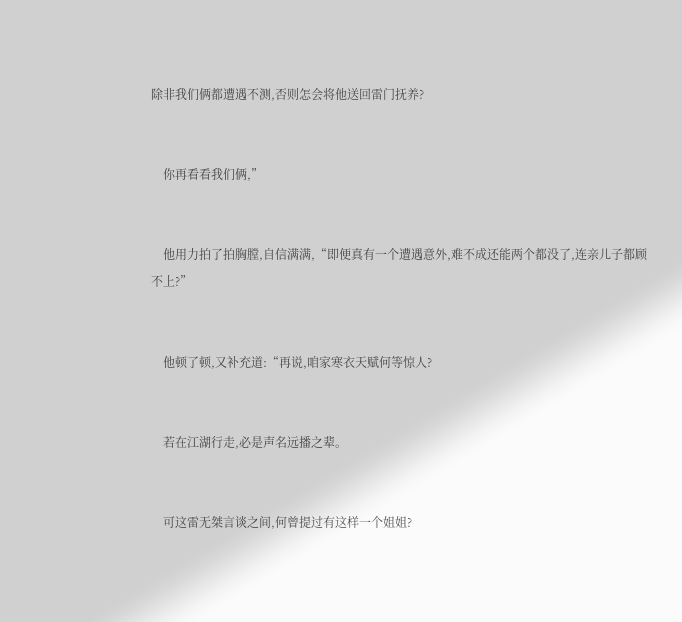除非我们俩都遭遇不测,否则怎会将他送回雷门抚养?


    你再看看我们俩,”


    他用力拍了拍胸膛,自信满满,“即便真有一个遭遇意外,难不成还能两个都没了,连亲儿子都顾不上?”


    他顿了顿,又补充道:“再说,咱家寒衣天赋何等惊人?


    若在江湖行走,必是声名远播之辈。


    可这雷无桀言谈之间,何曾提过有这样一个姐姐?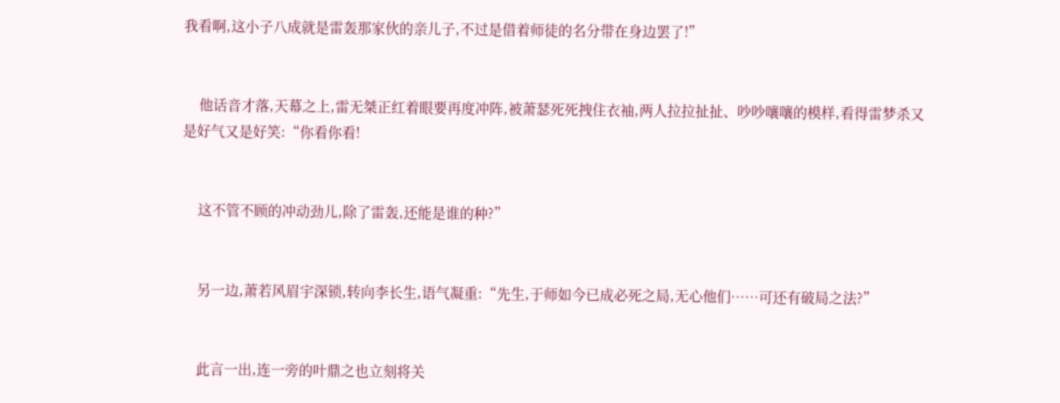我看啊,这小子八成就是雷轰那家伙的亲儿子,不过是借着师徒的名分带在身边罢了!”


    他话音才落,天幕之上,雷无桀正红着眼要再度冲阵,被萧瑟死死拽住衣袖,两人拉拉扯扯、吵吵嚷嚷的模样,看得雷梦杀又是好气又是好笑:“你看你看!


    这不管不顾的冲动劲儿,除了雷轰,还能是谁的种?”


    另一边,萧若风眉宇深锁,转向李长生,语气凝重:“先生,于师如今已成必死之局,无心他们……可还有破局之法?”


    此言一出,连一旁的叶鼎之也立刻将关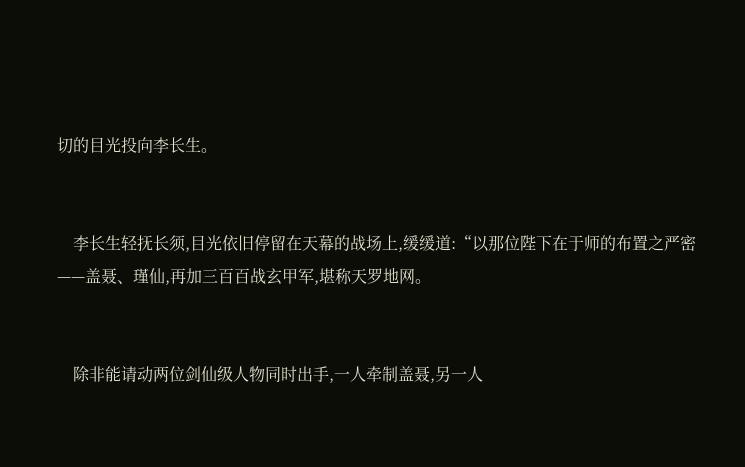切的目光投向李长生。


    李长生轻抚长须,目光依旧停留在天幕的战场上,缓缓道:“以那位陛下在于师的布置之严密——盖聂、瑾仙,再加三百百战玄甲军,堪称天罗地网。


    除非能请动两位剑仙级人物同时出手,一人牵制盖聂,另一人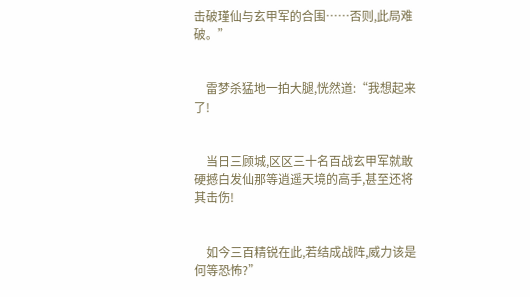击破瑾仙与玄甲军的合围……否则,此局难破。”


    雷梦杀猛地一拍大腿,恍然道:“我想起来了!


    当日三顾城,区区三十名百战玄甲军就敢硬撼白发仙那等逍遥天境的高手,甚至还将其击伤!


    如今三百精锐在此,若结成战阵,威力该是何等恐怖?”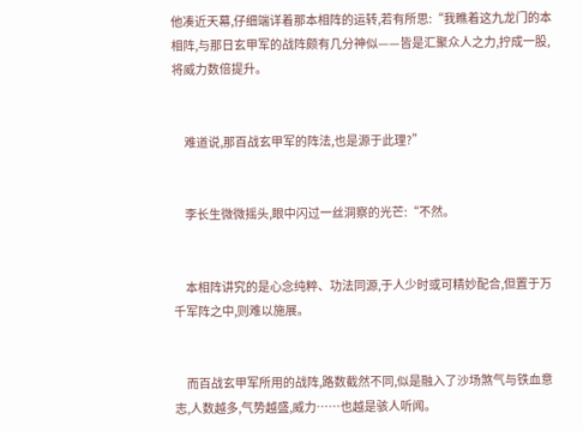他凑近天幕,仔细端详着那本相阵的运转,若有所思:“我瞧着这九龙门的本相阵,与那日玄甲军的战阵颇有几分神似——皆是汇聚众人之力,拧成一股,将威力数倍提升。


    难道说,那百战玄甲军的阵法,也是源于此理?”


    李长生微微摇头,眼中闪过一丝洞察的光芒:“不然。


    本相阵讲究的是心念纯粹、功法同源,于人少时或可精妙配合,但置于万千军阵之中,则难以施展。


    而百战玄甲军所用的战阵,路数截然不同,似是融入了沙场煞气与铁血意志,人数越多,气势越盛,威力……也越是骇人听闻。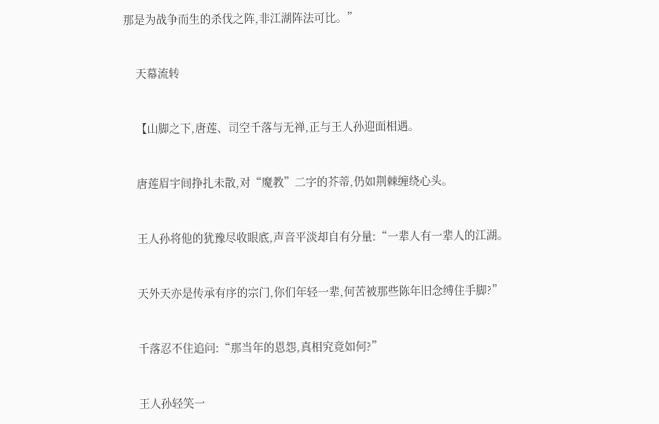那是为战争而生的杀伐之阵,非江湖阵法可比。”


    天幕流转


    【山脚之下,唐莲、司空千落与无禅,正与王人孙迎面相遇。


    唐莲眉宇间挣扎未散,对“魔教”二字的芥蒂,仍如荆棘缠绕心头。


    王人孙将他的犹豫尽收眼底,声音平淡却自有分量:“一辈人有一辈人的江湖。


    天外天亦是传承有序的宗门,你们年轻一辈,何苦被那些陈年旧念缚住手脚?”


    千落忍不住追问:“那当年的恩怨,真相究竟如何?”


    王人孙轻笑一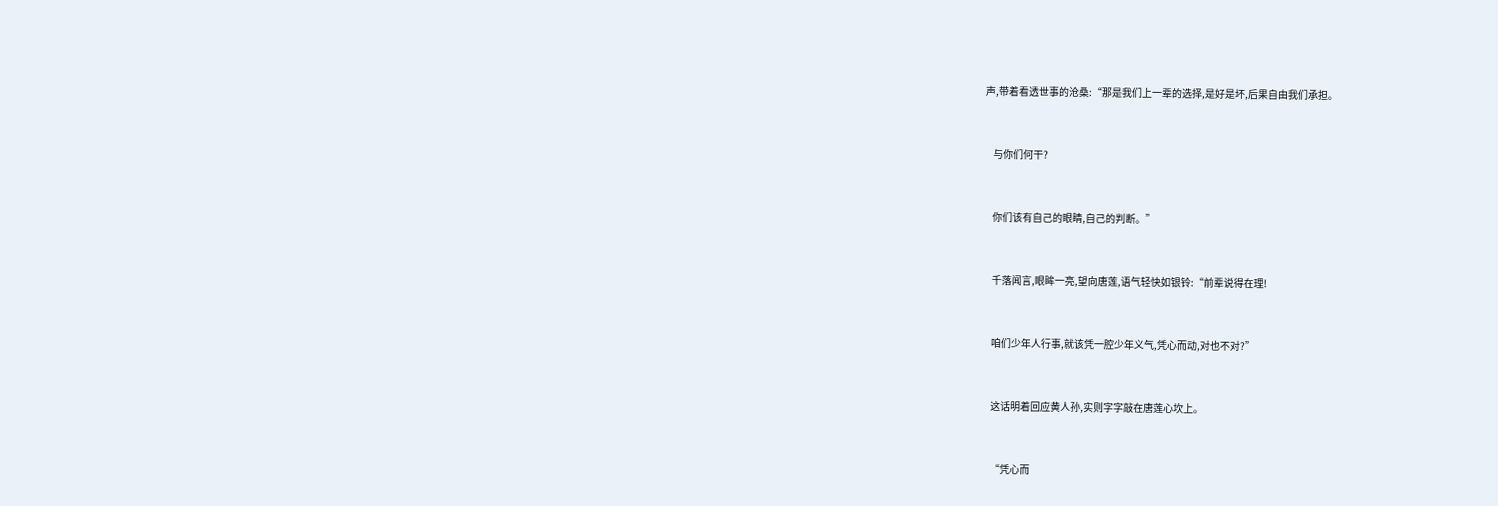声,带着看透世事的沧桑:“那是我们上一辈的选择,是好是坏,后果自由我们承担。


    与你们何干?


    你们该有自己的眼睛,自己的判断。”


    千落闻言,眼眸一亮,望向唐莲,语气轻快如银铃:“前辈说得在理!


    咱们少年人行事,就该凭一腔少年义气,凭心而动,对也不对?”


    这话明着回应黄人孙,实则字字敲在唐莲心坎上。


    “凭心而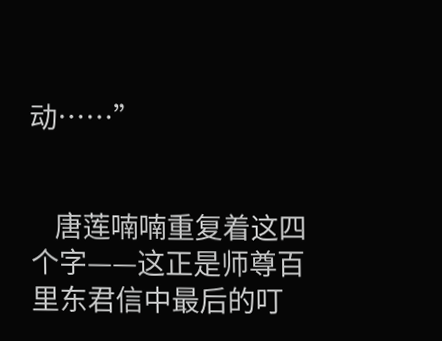动……”


    唐莲喃喃重复着这四个字——这正是师尊百里东君信中最后的叮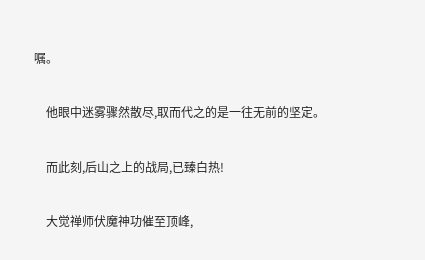嘱。


    他眼中迷雾骤然散尽,取而代之的是一往无前的坚定。


    而此刻,后山之上的战局,已臻白热!


    大觉禅师伏魔神功催至顶峰,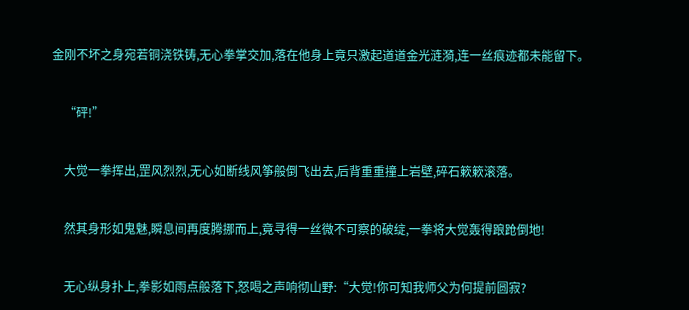金刚不坏之身宛若铜浇铁铸,无心拳掌交加,落在他身上竟只激起道道金光涟漪,连一丝痕迹都未能留下。


    “砰!”


    大觉一拳挥出,罡风烈烈,无心如断线风筝般倒飞出去,后背重重撞上岩壁,碎石簌簌滚落。


    然其身形如鬼魅,瞬息间再度腾挪而上,竟寻得一丝微不可察的破绽,一拳将大觉轰得踉跄倒地!


    无心纵身扑上,拳影如雨点般落下,怒喝之声响彻山野:“大觉!你可知我师父为何提前圆寂?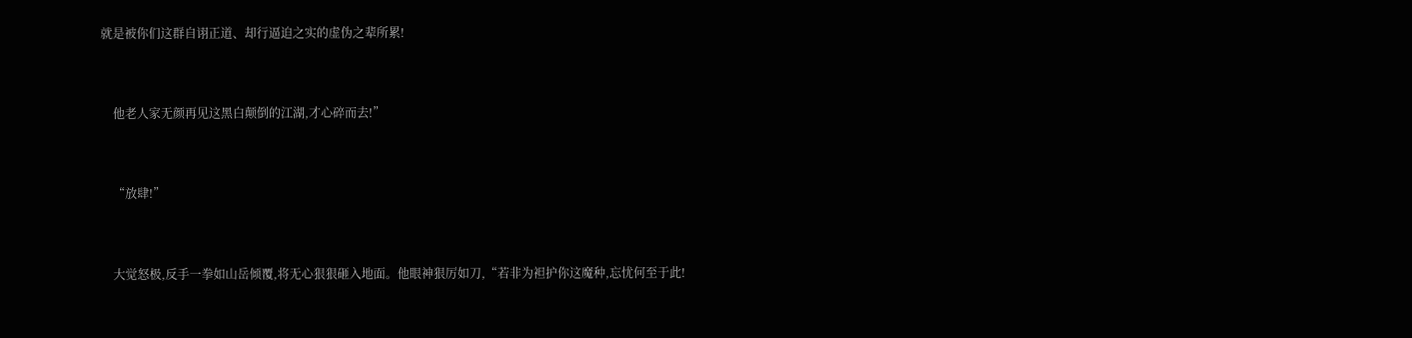就是被你们这群自诩正道、却行逼迫之实的虚伪之辈所累!


    他老人家无颜再见这黑白颠倒的江湖,才心碎而去!”


    “放肆!”


    大觉怒极,反手一拳如山岳倾覆,将无心狠狠砸入地面。他眼神狠厉如刀,“若非为袒护你这魔种,忘忧何至于此!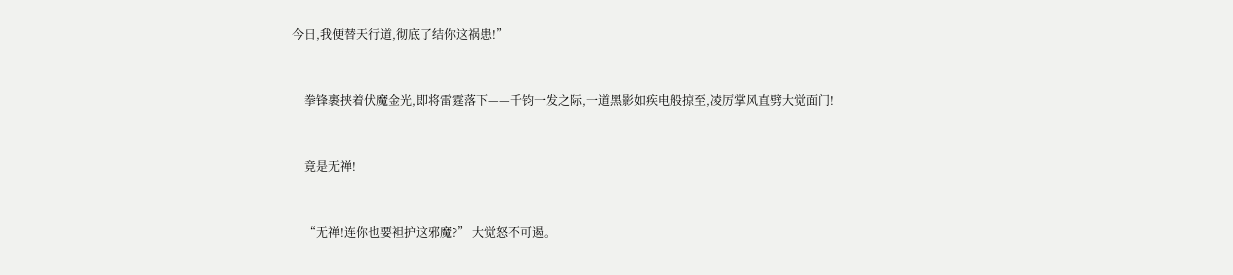今日,我便替天行道,彻底了结你这祸患!”


    拳锋裹挟着伏魔金光,即将雷霆落下——千钧一发之际,一道黑影如疾电般掠至,凌厉掌风直劈大觉面门!


    竟是无禅!


    “无禅!连你也要袒护这邪魔?” 大觉怒不可遏。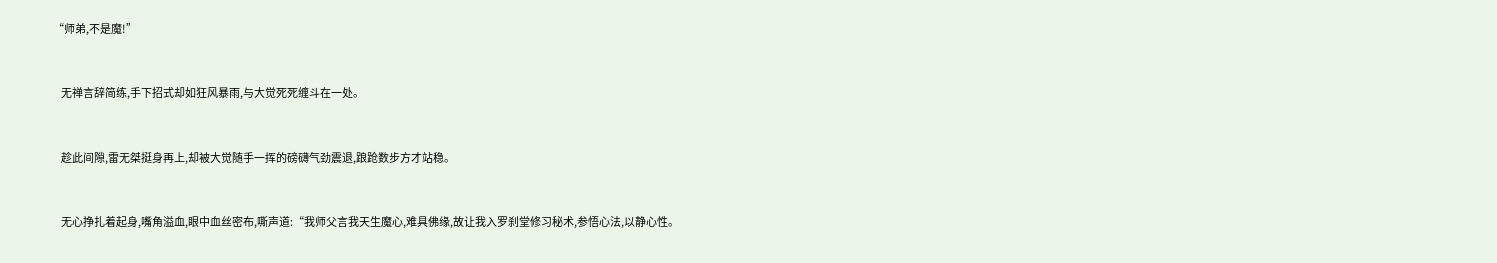“师弟,不是魔!”


    无禅言辞简练,手下招式却如狂风暴雨,与大觉死死缠斗在一处。


    趁此间隙,雷无桀挺身再上,却被大觉随手一挥的磅礴气劲震退,踉跄数步方才站稳。


    无心挣扎着起身,嘴角溢血,眼中血丝密布,嘶声道:“我师父言我天生魔心,难具佛缘,故让我入罗刹堂修习秘术,参悟心法,以静心性。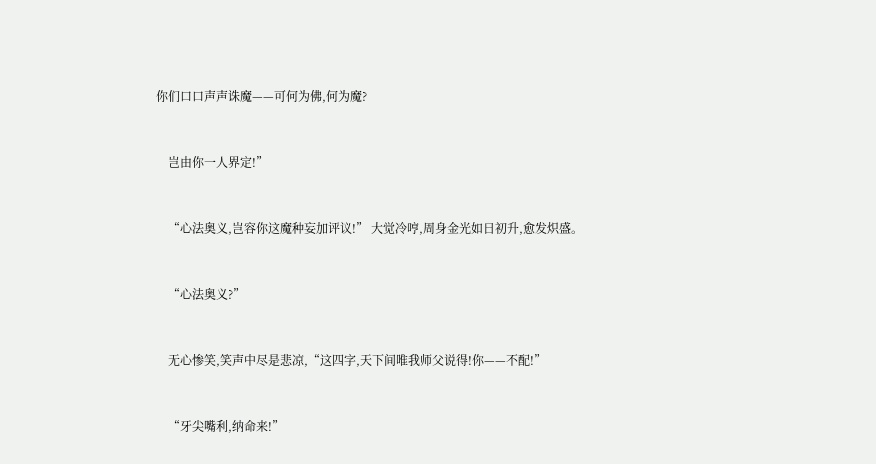你们口口声声诛魔——可何为佛,何为魔?


    岂由你一人界定!”


    “心法奥义,岂容你这魔种妄加评议!” 大觉冷哼,周身金光如日初升,愈发炽盛。


    “心法奥义?”


    无心惨笑,笑声中尽是悲凉,“这四字,天下间唯我师父说得!你——不配!”


    “牙尖嘴利,纳命来!”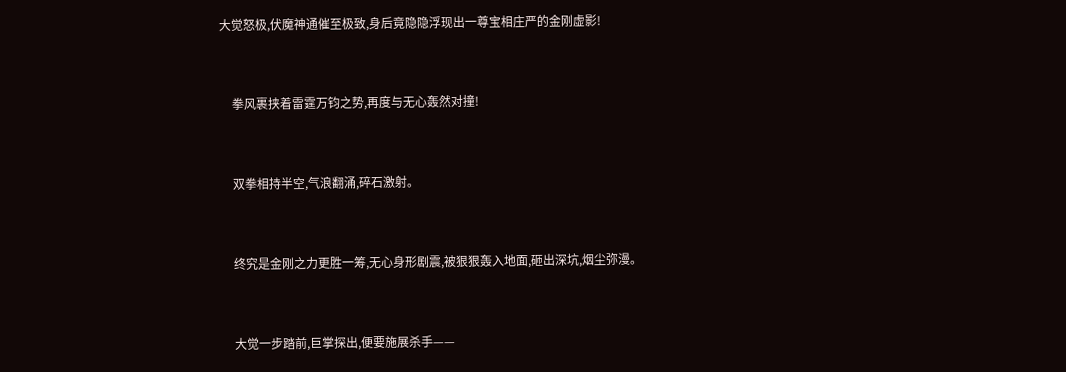大觉怒极,伏魔神通催至极致,身后竟隐隐浮现出一尊宝相庄严的金刚虚影!


    拳风裹挟着雷霆万钧之势,再度与无心轰然对撞!


    双拳相持半空,气浪翻涌,碎石激射。


    终究是金刚之力更胜一筹,无心身形剧震,被狠狠轰入地面,砸出深坑,烟尘弥漫。


    大觉一步踏前,巨掌探出,便要施展杀手——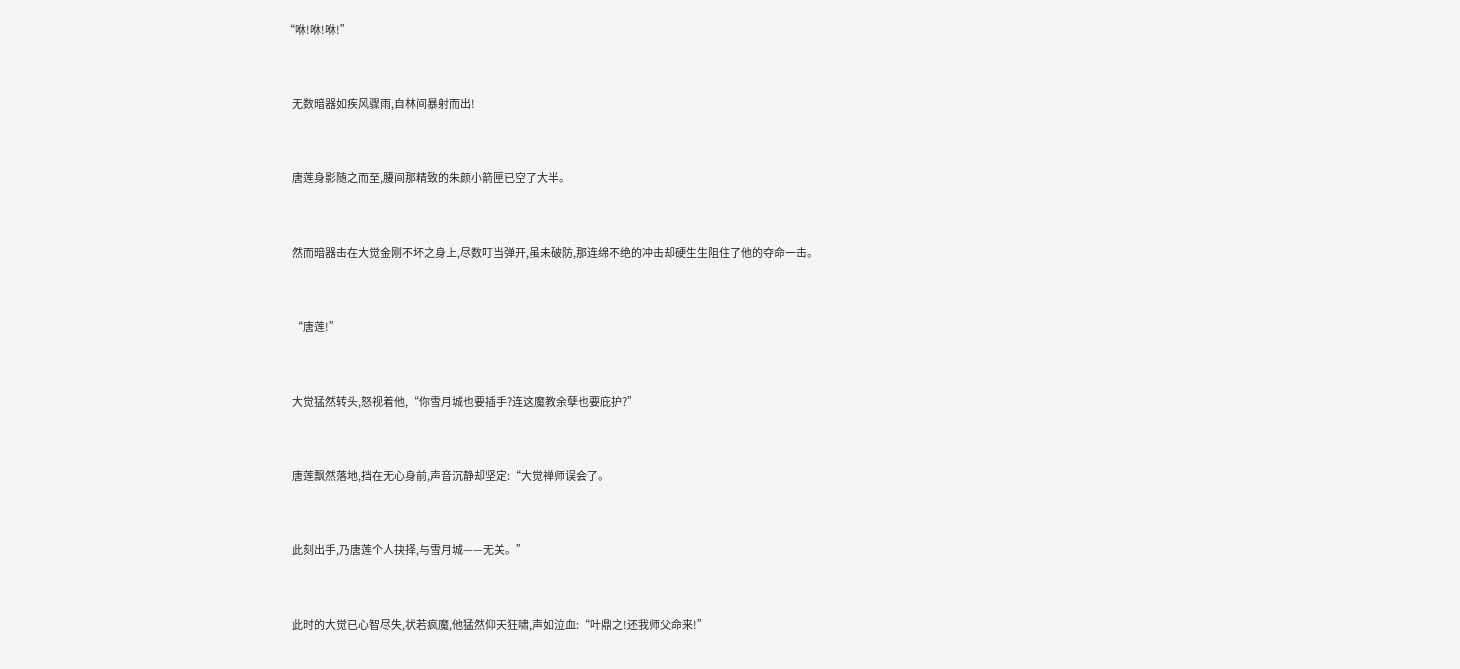“咻!咻!咻!”


    无数暗器如疾风骤雨,自林间暴射而出!


    唐莲身影随之而至,腰间那精致的朱颜小箭匣已空了大半。


    然而暗器击在大觉金刚不坏之身上,尽数叮当弹开,虽未破防,那连绵不绝的冲击却硬生生阻住了他的夺命一击。


    “唐莲!”


    大觉猛然转头,怒视着他,“你雪月城也要插手?连这魔教余孽也要庇护?”


    唐莲飘然落地,挡在无心身前,声音沉静却坚定:“大觉禅师误会了。


    此刻出手,乃唐莲个人抉择,与雪月城——无关。”


    此时的大觉已心智尽失,状若疯魔,他猛然仰天狂啸,声如泣血:“叶鼎之!还我师父命来!”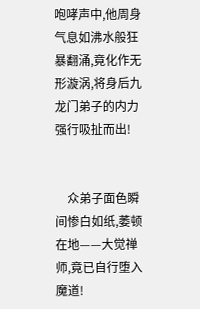咆哮声中,他周身气息如沸水般狂暴翻涌,竟化作无形漩涡,将身后九龙门弟子的内力强行吸扯而出!


    众弟子面色瞬间惨白如纸,萎顿在地——大觉禅师,竟已自行堕入魔道!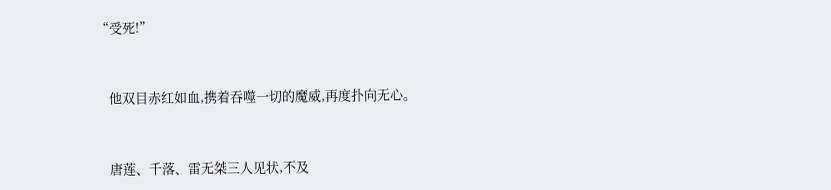“受死!”


    他双目赤红如血,携着吞噬一切的魔威,再度扑向无心。


    唐莲、千落、雷无桀三人见状,不及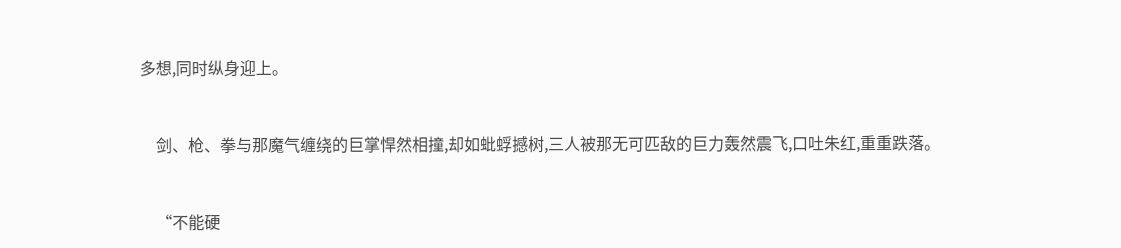多想,同时纵身迎上。


    剑、枪、拳与那魔气缠绕的巨掌悍然相撞,却如蚍蜉撼树,三人被那无可匹敌的巨力轰然震飞,口吐朱红,重重跌落。


    “不能硬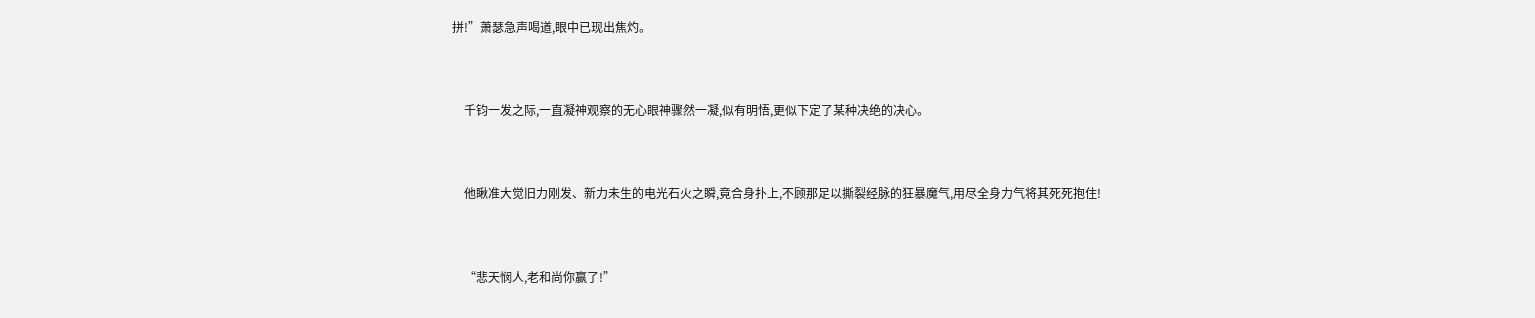拼!”萧瑟急声喝道,眼中已现出焦灼。


    千钧一发之际,一直凝神观察的无心眼神骤然一凝,似有明悟,更似下定了某种决绝的决心。


    他瞅准大觉旧力刚发、新力未生的电光石火之瞬,竟合身扑上,不顾那足以撕裂经脉的狂暴魔气,用尽全身力气将其死死抱住!


    “悲天悯人,老和尚你赢了!”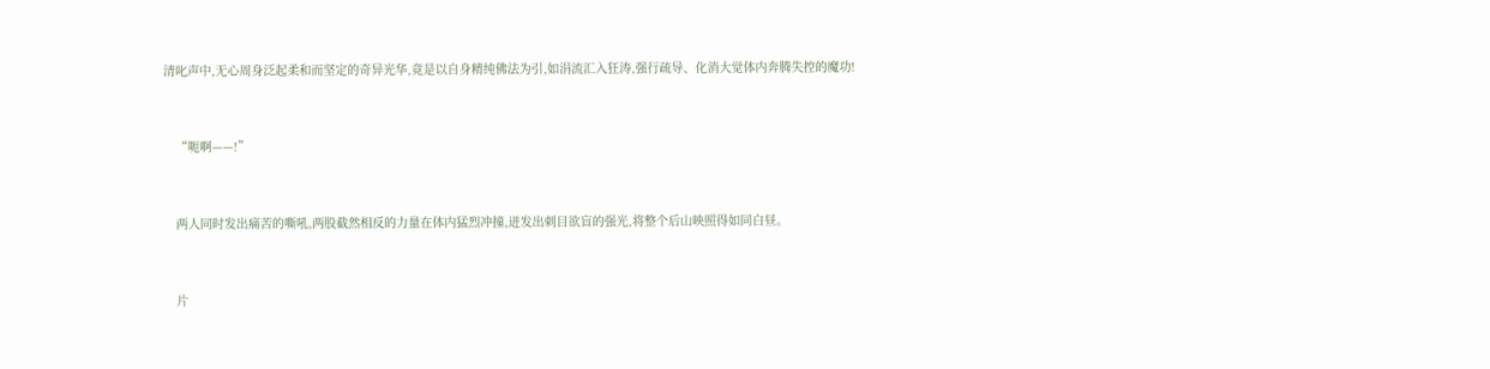清叱声中,无心周身泛起柔和而坚定的奇异光华,竟是以自身精纯佛法为引,如涓流汇入狂涛,强行疏导、化消大觉体内奔腾失控的魔功!


    “呃啊——!”


    两人同时发出痛苦的嘶吼,两股截然相反的力量在体内猛烈冲撞,迸发出刺目欲盲的强光,将整个后山映照得如同白昼。


    片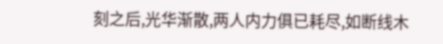刻之后,光华渐散,两人内力俱已耗尽,如断线木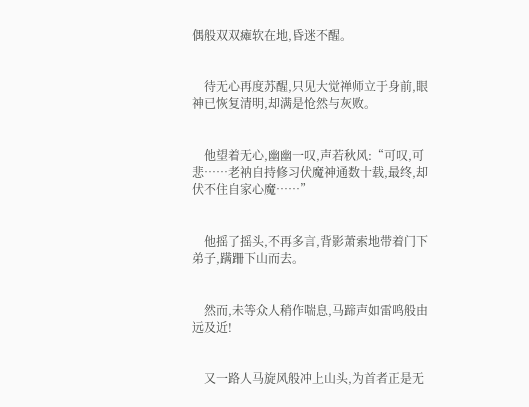偶般双双瘫软在地,昏迷不醒。


    待无心再度苏醒,只见大觉禅师立于身前,眼神已恢复清明,却满是怆然与灰败。


    他望着无心,幽幽一叹,声若秋风:“可叹,可悲……老衲自持修习伏魔神通数十载,最终,却伏不住自家心魔……”


    他摇了摇头,不再多言,背影萧索地带着门下弟子,蹒跚下山而去。


    然而,未等众人稍作喘息,马蹄声如雷鸣般由远及近!


    又一路人马旋风般冲上山头,为首者正是无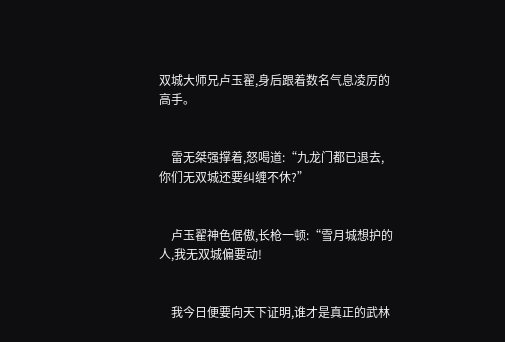双城大师兄卢玉翟,身后跟着数名气息凌厉的高手。


    雷无桀强撑着,怒喝道:“九龙门都已退去,你们无双城还要纠缠不休?”


    卢玉翟神色倨傲,长枪一顿:“雪月城想护的人,我无双城偏要动!


    我今日便要向天下证明,谁才是真正的武林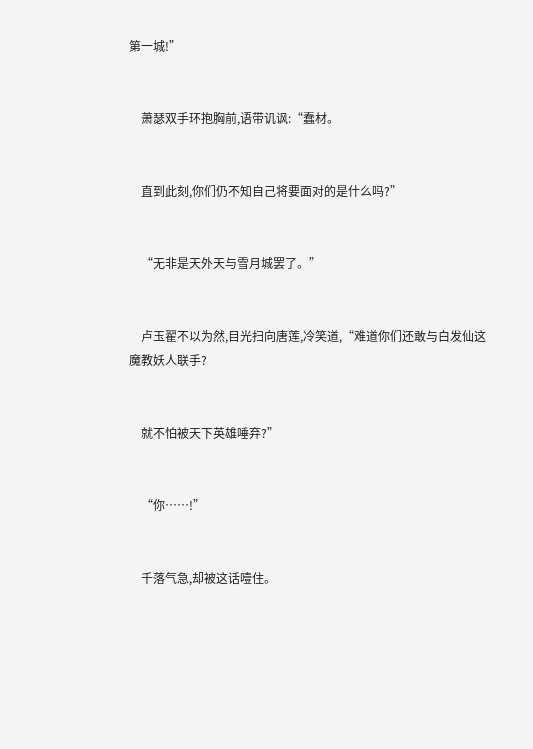第一城!”


    萧瑟双手环抱胸前,语带讥讽:“蠢材。


    直到此刻,你们仍不知自己将要面对的是什么吗?”


    “无非是天外天与雪月城罢了。”


    卢玉翟不以为然,目光扫向唐莲,冷笑道,“难道你们还敢与白发仙这魔教妖人联手?


    就不怕被天下英雄唾弃?”


    “你……!”


    千落气急,却被这话噎住。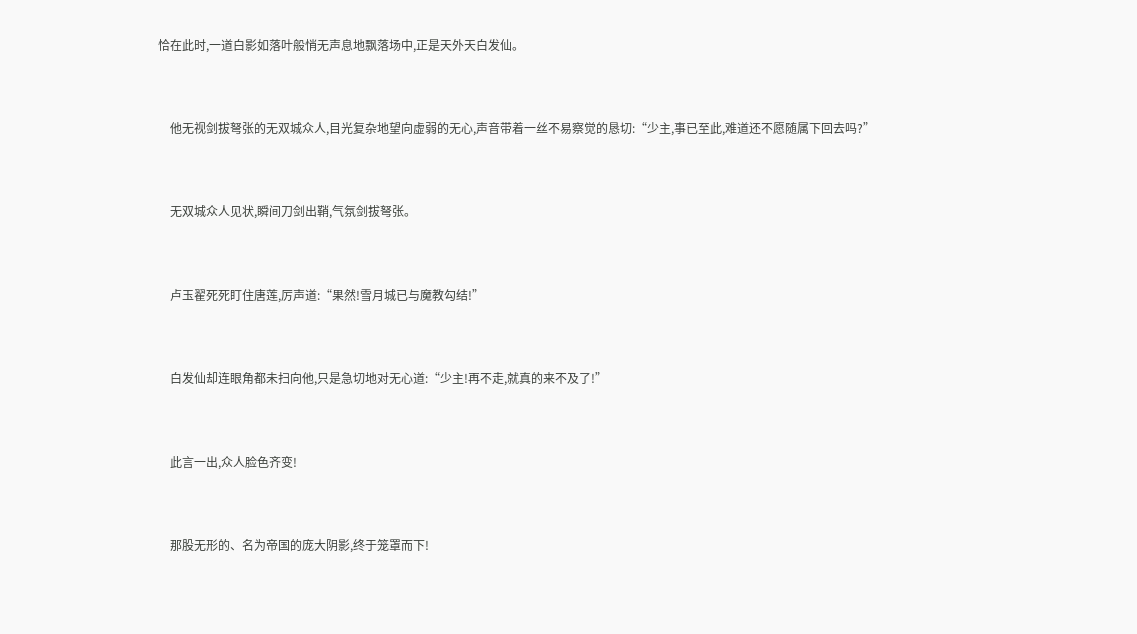恰在此时,一道白影如落叶般悄无声息地飘落场中,正是天外天白发仙。


    他无视剑拔弩张的无双城众人,目光复杂地望向虚弱的无心,声音带着一丝不易察觉的恳切:“少主,事已至此,难道还不愿随属下回去吗?”


    无双城众人见状,瞬间刀剑出鞘,气氛剑拔弩张。


    卢玉翟死死盯住唐莲,厉声道:“果然!雪月城已与魔教勾结!”


    白发仙却连眼角都未扫向他,只是急切地对无心道:“少主!再不走,就真的来不及了!”


    此言一出,众人脸色齐变!


    那股无形的、名为帝国的庞大阴影,终于笼罩而下!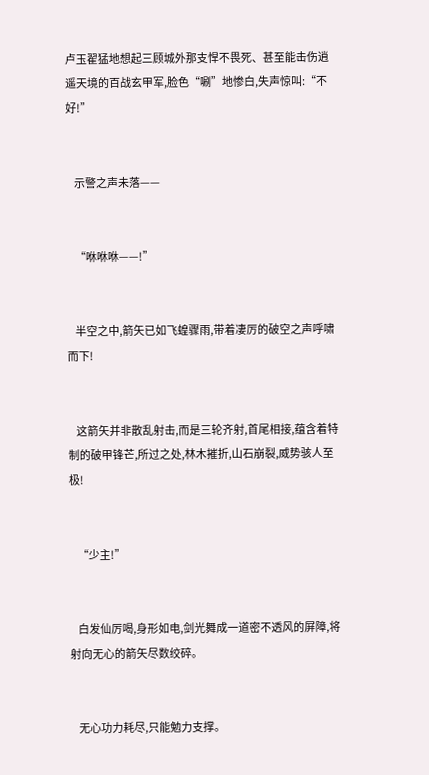卢玉翟猛地想起三顾城外那支悍不畏死、甚至能击伤逍遥天境的百战玄甲军,脸色“唰”地惨白,失声惊叫:“不好!”


    示警之声未落——


    “咻咻咻——!”


    半空之中,箭矢已如飞蝗骤雨,带着凄厉的破空之声呼啸而下!


    这箭矢并非散乱射击,而是三轮齐射,首尾相接,蕴含着特制的破甲锋芒,所过之处,林木摧折,山石崩裂,威势骇人至极!


    “少主!”


    白发仙厉喝,身形如电,剑光舞成一道密不透风的屏障,将射向无心的箭矢尽数绞碎。


    无心功力耗尽,只能勉力支撑。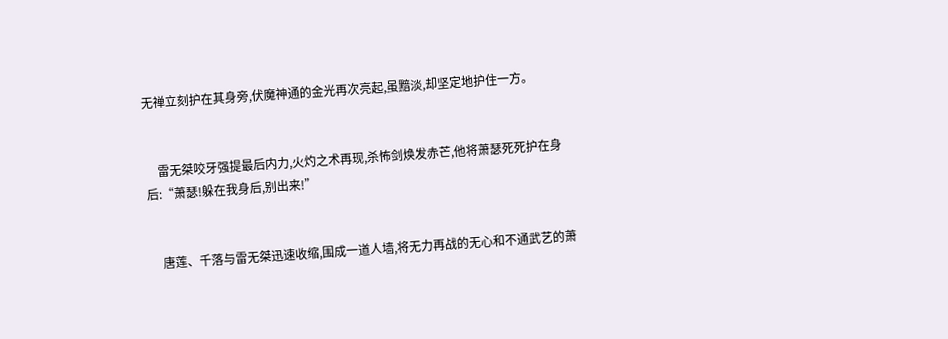无禅立刻护在其身旁,伏魔神通的金光再次亮起,虽黯淡,却坚定地护住一方。


    雷无桀咬牙强提最后内力,火灼之术再现,杀怖剑焕发赤芒,他将萧瑟死死护在身后:“萧瑟!躲在我身后,别出来!”


    唐莲、千落与雷无桀迅速收缩,围成一道人墙,将无力再战的无心和不通武艺的萧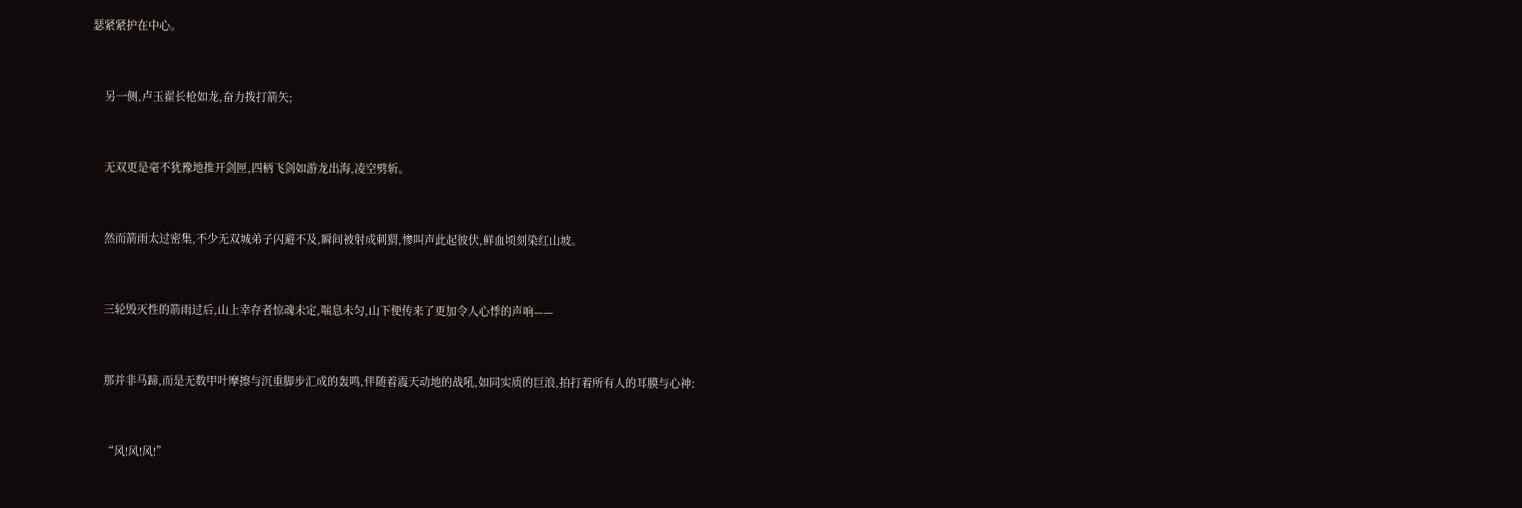瑟紧紧护在中心。


    另一侧,卢玉翟长枪如龙,奋力拨打箭矢;


    无双更是毫不犹豫地推开剑匣,四柄飞剑如游龙出海,凌空劈斩。


    然而箭雨太过密集,不少无双城弟子闪避不及,瞬间被射成刺猬,惨叫声此起彼伏,鲜血顷刻染红山坡。


    三轮毁灭性的箭雨过后,山上幸存者惊魂未定,喘息未匀,山下便传来了更加令人心悸的声响——


    那并非马蹄,而是无数甲叶摩擦与沉重脚步汇成的轰鸣,伴随着震天动地的战吼,如同实质的巨浪,拍打着所有人的耳膜与心神:


    “风!风!风!”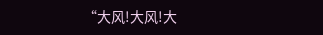“大风!大风!大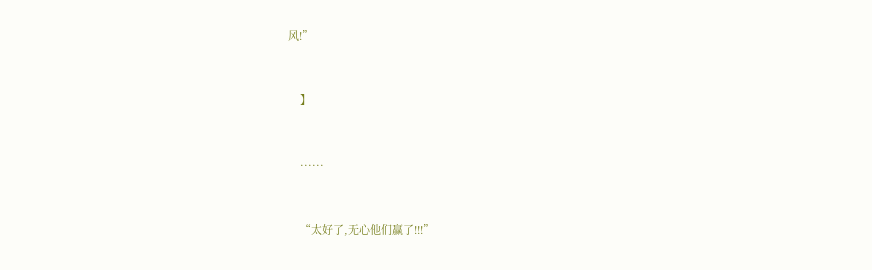风!”


    】


    ······


    “太好了,无心他们赢了!!!”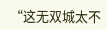“这无双城太不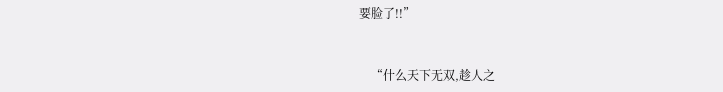要脸了!!”


    “什么天下无双,趁人之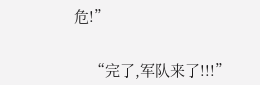危!”


    “完了,军队来了!!!”